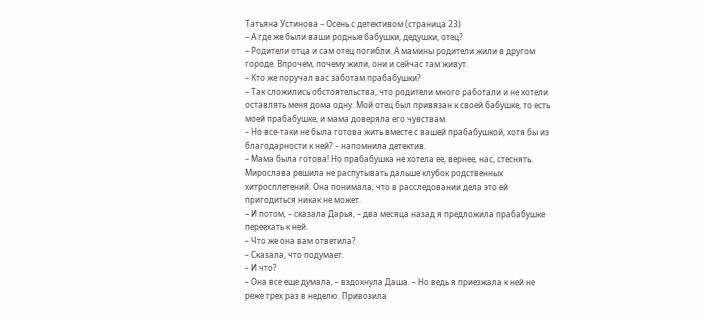Татьяна Устинова – Осень с детективом (страница 23)
– А где же были ваши родные бабушки, дедушки, отец?
– Родители отца и сам отец погибли. А мамины родители жили в другом городе. Впрочем, почему жили, они и сейчас там живут.
– Кто же поручал вас заботам прабабушки?
– Так сложились обстоятельства, что родители много работали и не хотели оставлять меня дома одну. Мой отец был привязан к своей бабушке, то есть моей прабабушке, и мама доверяла его чувствам.
– Но все-таки не была готова жить вместе с вашей прабабушкой, хотя бы из благодарности к ней? – напомнила детектив.
– Мама была готова! Но прабабушка не хотела ее, вернее, нас, стеснять.
Мирослава решила не распутывать дальше клубок родственных хитросплетений. Она понимала, что в расследовании дела это ей пригодиться никак не может.
– И потом, – сказала Дарья, – два месяца назад я предложила прабабушке переехать к ней.
– Что же она вам ответила?
– Сказала, что подумает.
– И что?
– Она все еще думала, – вздохнула Даша. – Но ведь я приезжала к ней не реже трех раз в неделю. Привозила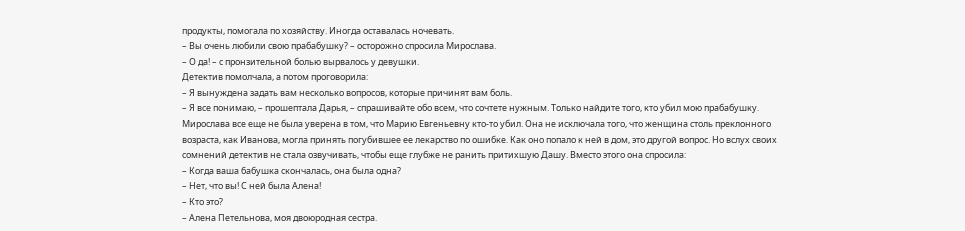продукты, помогала по хозяйству. Иногда оставалась ночевать.
– Вы очень любили свою прабабушку? – осторожно спросила Мирослава.
– О да! – с пронзительной болью вырвалось у девушки.
Детектив помолчала, а потом проговорила:
– Я вынуждена задать вам несколько вопросов, которые причинят вам боль.
– Я все понимаю, – прошептала Дарья, – спрашивайте обо всем, что сочтете нужным. Только найдите того, кто убил мою прабабушку.
Мирослава все еще не была уверена в том, что Марию Евгеньевну кто-то убил. Она не исключала того, что женщина столь преклонного возраста, как Иванова, могла принять погубившее ее лекарство по ошибке. Как оно попало к ней в дом, это другой вопрос. Но вслух своих сомнений детектив не стала озвучивать, чтобы еще глубже не ранить притихшую Дашу. Вместо этого она спросила:
– Когда ваша бабушка скончалась, она была одна?
– Нет, что вы! С ней была Алена!
– Кто это?
– Алена Петельнова, моя двоюродная сестра.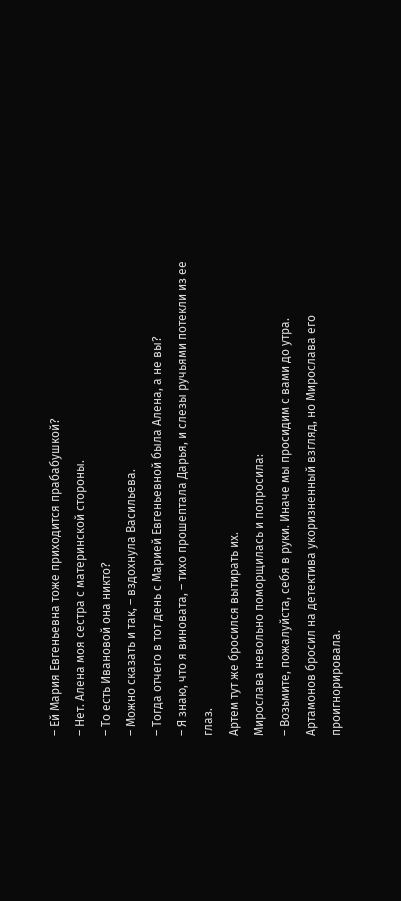– Ей Мария Евгеньевна тоже приходится прабабушкой?
– Нет. Алена моя сестра с материнской стороны.
– То есть Ивановой она никто?
– Можно сказать и так, – вздохнула Васильева.
– Тогда отчего в тот день с Марией Евгеньевной была Алена, а не вы?
– Я знаю, что я виновата, – тихо прошептала Дарья, и слезы ручьями потекли из ее глаз.
Артем тут же бросился вытирать их.
Мирослава невольно поморщилась и попросила:
– Возьмите, пожалуйста, себя в руки. Иначе мы просидим с вами до утра.
Артамонов бросил на детектива укоризненный взгляд, но Мирослава его проигнорировала.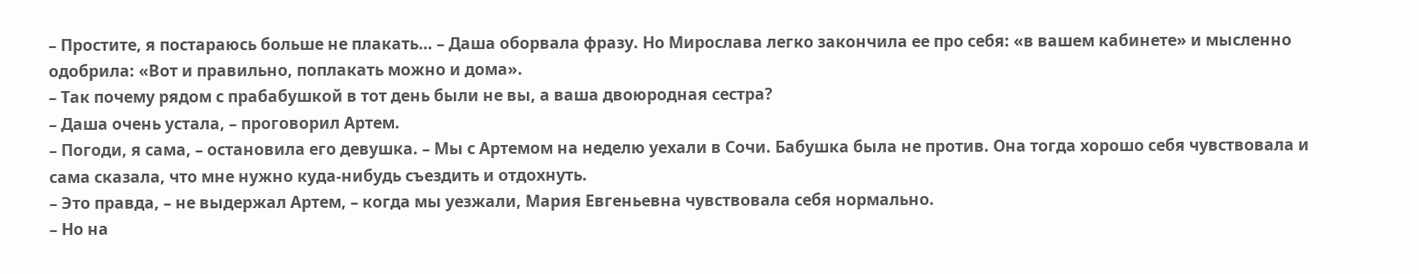– Простите, я постараюсь больше не плакать… – Даша оборвала фразу. Но Мирослава легко закончила ее про себя: «в вашем кабинете» и мысленно одобрила: «Вот и правильно, поплакать можно и дома».
– Так почему рядом с прабабушкой в тот день были не вы, а ваша двоюродная сестра?
– Даша очень устала, – проговорил Артем.
– Погоди, я сама, – остановила его девушка. – Мы с Артемом на неделю уехали в Сочи. Бабушка была не против. Она тогда хорошо себя чувствовала и сама сказала, что мне нужно куда-нибудь съездить и отдохнуть.
– Это правда, – не выдержал Артем, – когда мы уезжали, Мария Евгеньевна чувствовала себя нормально.
– Но на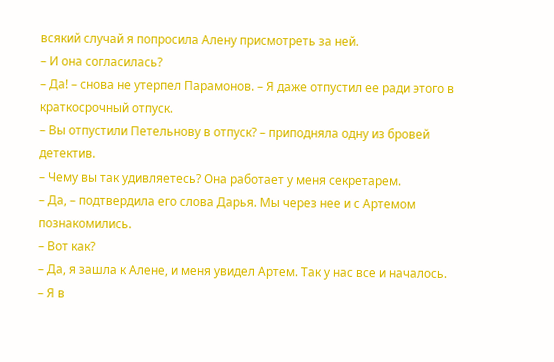всякий случай я попросила Алену присмотреть за ней.
– И она согласилась?
– Да! – снова не утерпел Парамонов. – Я даже отпустил ее ради этого в краткосрочный отпуск.
– Вы отпустили Петельнову в отпуск? – приподняла одну из бровей детектив.
– Чему вы так удивляетесь? Она работает у меня секретарем.
– Да, – подтвердила его слова Дарья. Мы через нее и с Артемом познакомились.
– Вот как?
– Да, я зашла к Алене, и меня увидел Артем. Так у нас все и началось.
– Я в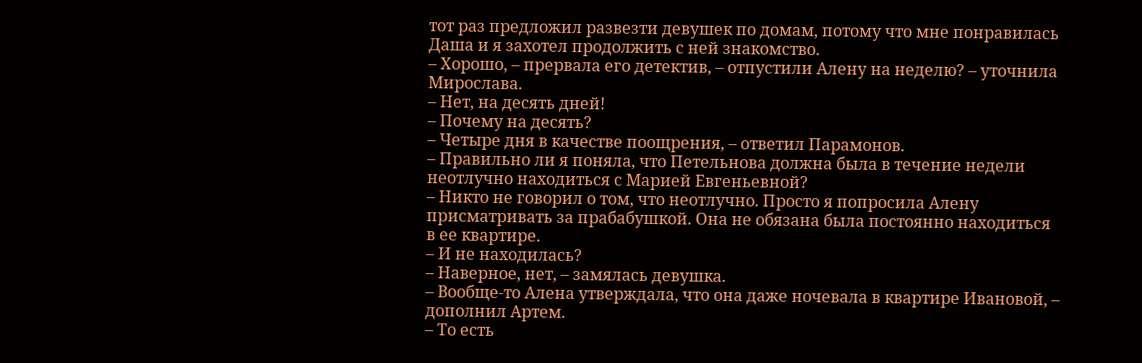тот раз предложил развезти девушек по домам, потому что мне понравилась Даша и я захотел продолжить с ней знакомство.
– Хорошо, – прервала его детектив, – отпустили Алену на неделю? – уточнила Мирослава.
– Нет, на десять дней!
– Почему на десять?
– Четыре дня в качестве поощрения, – ответил Парамонов.
– Правильно ли я поняла, что Петельнова должна была в течение недели неотлучно находиться с Марией Евгеньевной?
– Никто не говорил о том, что неотлучно. Просто я попросила Алену присматривать за прабабушкой. Она не обязана была постоянно находиться в ее квартире.
– И не находилась?
– Наверное, нет, – замялась девушка.
– Вообще-то Алена утверждала, что она даже ночевала в квартире Ивановой, – дополнил Артем.
– То есть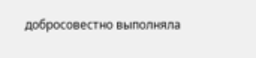добросовестно выполняла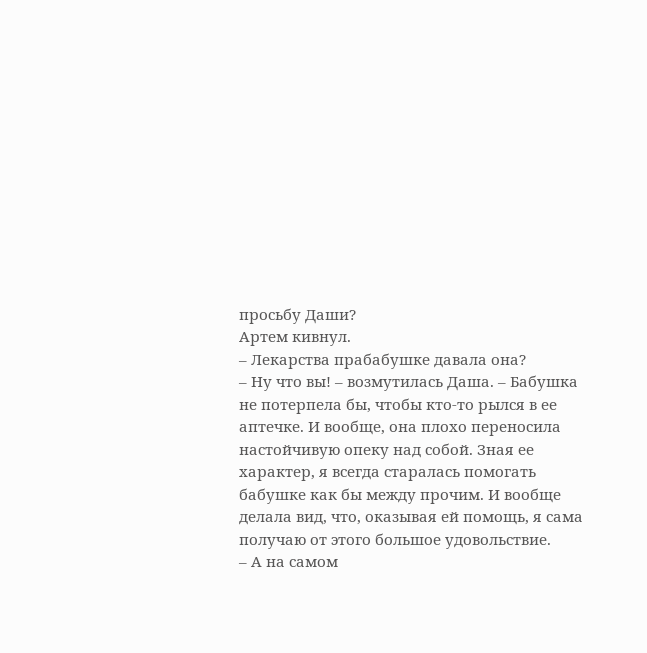просьбу Даши?
Артем кивнул.
– Лекарства прабабушке давала она?
– Ну что вы! – возмутилась Даша. – Бабушка не потерпела бы, чтобы кто-то рылся в ее аптечке. И вообще, она плохо переносила настойчивую опеку над собой. Зная ее характер, я всегда старалась помогать бабушке как бы между прочим. И вообще делала вид, что, оказывая ей помощь, я сама получаю от этого большое удовольствие.
– А на самом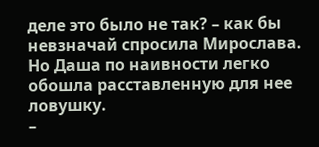деле это было не так? – как бы невзначай спросила Мирослава.
Но Даша по наивности легко обошла расставленную для нее ловушку.
–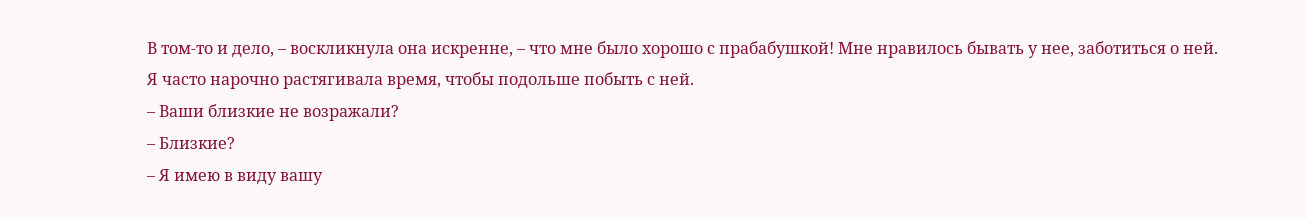В том-то и дело, – воскликнула она искренне, – что мне было хорошо с прабабушкой! Мне нравилось бывать у нее, заботиться о ней. Я часто нарочно растягивала время, чтобы подольше побыть с ней.
– Ваши близкие не возражали?
– Близкие?
– Я имею в виду вашу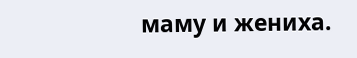маму и жениха.